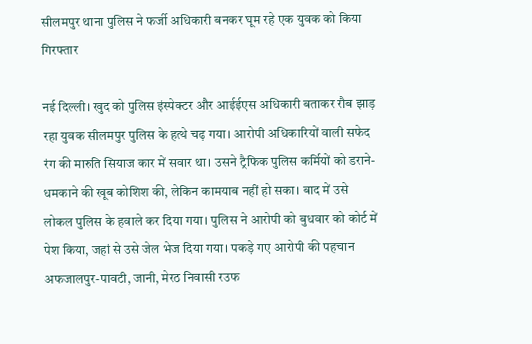सीलमपुर थाना पुलिस ने फर्जी अधिकारी बनकर घूम रहे एक युवक को किया गिरफ्तार

नई दिल्ली। खुद को पुलिस इंस्पेक्टर और आईईएस अधिकारी बताकर रौब झाड़ रहा युवक सीलमपुर पुलिस के हत्थे चढ़ गया। आरोपी अधिकारियों वाली सफेद रंग की मारुति सियाज कार में सवार था। उसने ट्रैफिक पुलिस कर्मियों को डराने-धमकाने की खूब कोशिश की, लेकिन कामयाब नहीं हो सका। बाद में उसे लोकल पुलिस के हवाले कर दिया गया। पुलिस ने आरोपी को बुधवार को कोर्ट में पेश किया, जहां से उसे जेल भेज दिया गया। पकड़े गए आरोपी की पहचान अफजालपुर-पावटी, जानी, मेरठ निवासी रउफ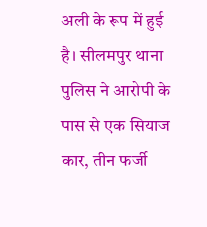अली के रूप में हुई है। सीलमपुर थाना पुलिस ने आरोपी के पास से एक सियाज कार, तीन फर्जी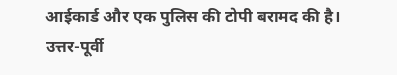आईकार्ड और एक पुलिस की टोपी बरामद की है।
उत्तर-पूर्वी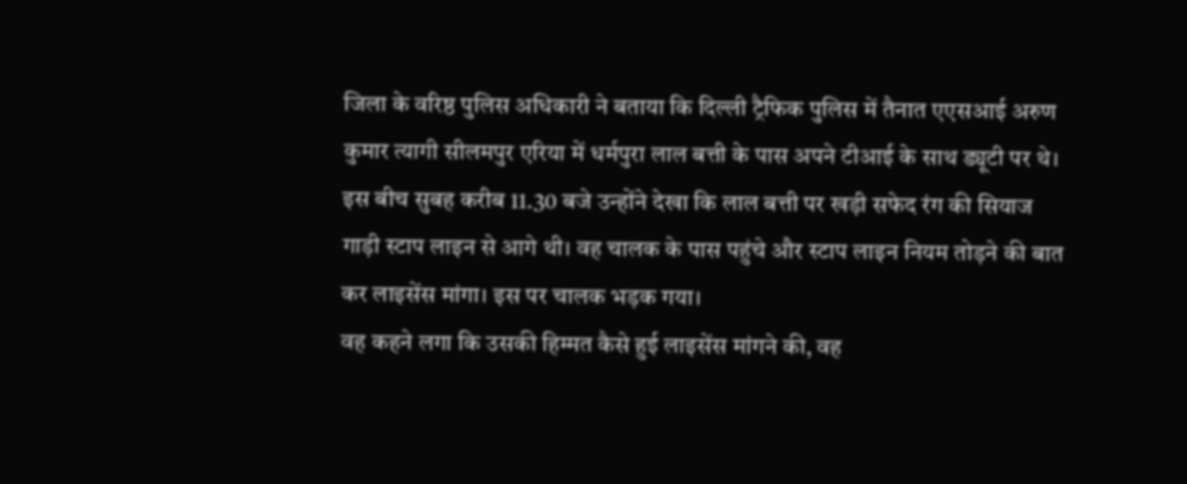जिला के वरिष्ठ पुलिस अधिकारी ने बताया कि दिल्ली ट्रैफिक पुलिस में तैनात एएसआई अरुण कुमार त्यागी सीलमपुर एरिया में धर्मपुरा लाल बत्ती के पास अपने टीआई के साथ ड्यूटी पर थे। इस बीच सुबह करीब 11.30 बजे उन्होंने देखा कि लाल बत्ती पर खड़ी सफेद रंग की सियाज गाड़ी स्टाप लाइन से आगे थी। वह चालक के पास पहुंचे और स्टाप लाइन नियम तोड़ने की बात कर लाइसेंस मांगा। इस पर चालक भड़क गया।
वह कहने लगा कि उसकी हिम्मत कैसे हुई लाइसेंस मांगने की, वह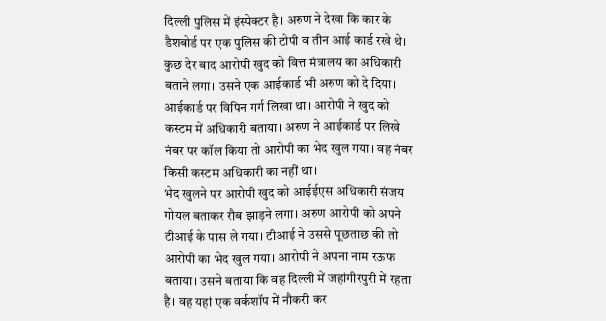दिल्ली पुलिस में इंस्पेक्टर है। अरुण ने देखा कि कार के डैशबोर्ड पर एक पुलिस की टोपी व तीन आई कार्ड रखे थे। कुछ देर बाद आरोपी खुद को वित्त मंत्रालय का अधिकारी बताने लगा। उसने एक आईकार्ड भी अरुण को दे दिया। आईकार्ड पर विपिन गर्ग लिखा था। आरोपी ने खुद को कस्टम में अधिकारी बताया। अरुण ने आईकार्ड पर लिखे नंबर पर कॉल किया तो आरोपी का भेद खुल गया। वह नंबर किसी कस्टम अधिकारी का नहीं था।
भेद खुलने पर आरोपी खुद को आईईएस अधिकारी संजय गोयल बताकर रौब झाड़ने लगा। अरुण आरोपी को अपने टीआई के पास ले गया। टीआई ने उससे पूछताछ की तो आरोपी का भेद खुल गया। आरोपी ने अपना नाम रऊफ बताया। उसने बताया कि वह दिल्ली में जहांगीरपुरी में रहता है। वह यहां एक वर्कशॉप में नौकरी कर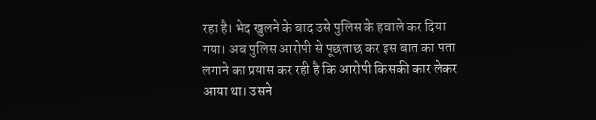रहा है। भेद खुलने के बाद उसे पुलिस के हवाले कर दिया गया। अब पुलिस आरोपी से पूछताछ कर इस बात का पता लगाने का प्रयास कर रही है कि आरोपी किसकी कार लेकर आया था। उसने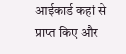आईकार्ड कहां से प्राप्त किए और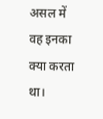असल में वह इनका क्या करता था।